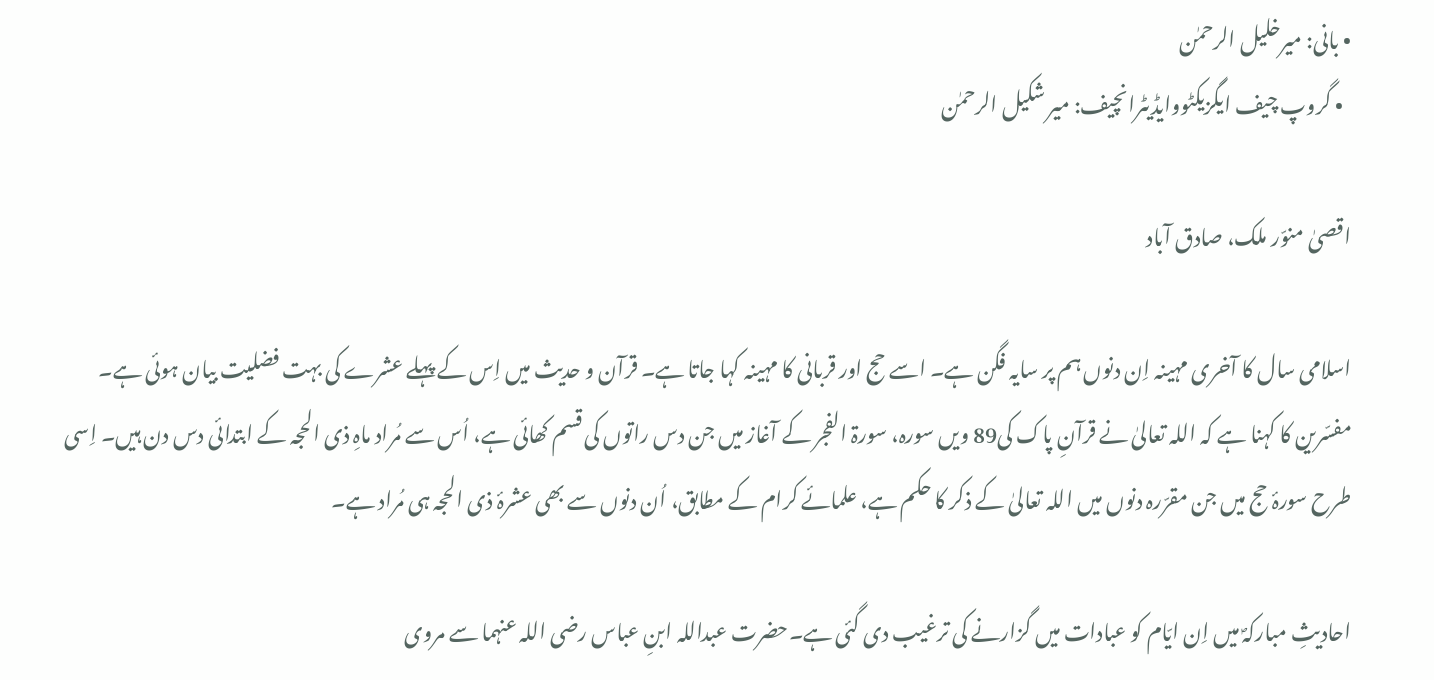• بانی: میرخلیل الرحمٰن
  • گروپ چیف ایگزیکٹووایڈیٹرانچیف: میر شکیل الرحمٰن

اقصیٰ منوّر ملک، صادق آباد

اسلامی سال کا آخری مہینہ اِن دنوں ہم پر سایہ فگن ہے۔ اسے حج اور قربانی کا مہینہ کہا جاتا ہے۔ قرآن و حدیث میں اِس کے پہلے عشرے کی بہت فضلیت بیان ہوئی ہے۔ مفسّرین کا کہنا ہے کہ اللہ تعالیٰ نے قرآنِ پاک کی89 ویں سورہ، سورۃ الفجر کے آغاز میں جن دس راتوں کی قسم کھائی ہے، اُس سے مُراد ماہِ ذی الحجہ کے ابتدائی دس دن ہیں۔ اِسی طرح سورۂ حج میں جن مقرّرہ دنوں میں اللہ تعالیٰ کے ذکر کا حکم ہے، علمائے کرام کے مطابق، اُن دنوں سے بھی عشرۂ ذی الحجہ ہی مُراد ہے۔

احادیثِ مبارکہؐ میں اِن ایّام کو عبادات میں گزارنے کی ترغیب دی گئی ہے۔حضرت عبداللہ ابنِ عباس رضی اللہ عنہما سے مروی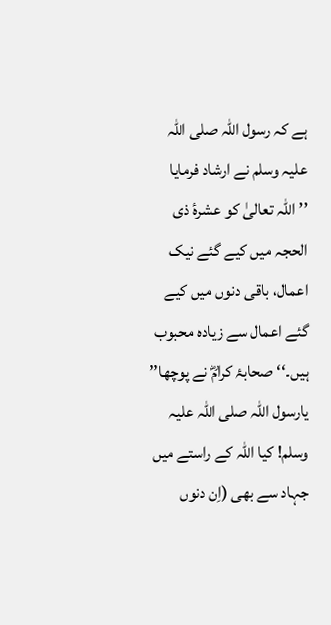ہے کہ رسول اللہ صلی اللہ علیہ وسلم نے ارشاد فرمایا ’’اللہ تعالیٰ کو عشرۂ ذی الحجہ میں کیے گئے نیک اعمال، باقی دنوں میں کیے گئے اعمال سے زیادہ محبوب ہیں۔‘‘صحابۂ کرامؓ نے پوچھا’’ یارسول اللہ صلی اللہ علیہ وسلم! کیا اللہ کے راستے میں جہاد سے بھی (اِن دنوں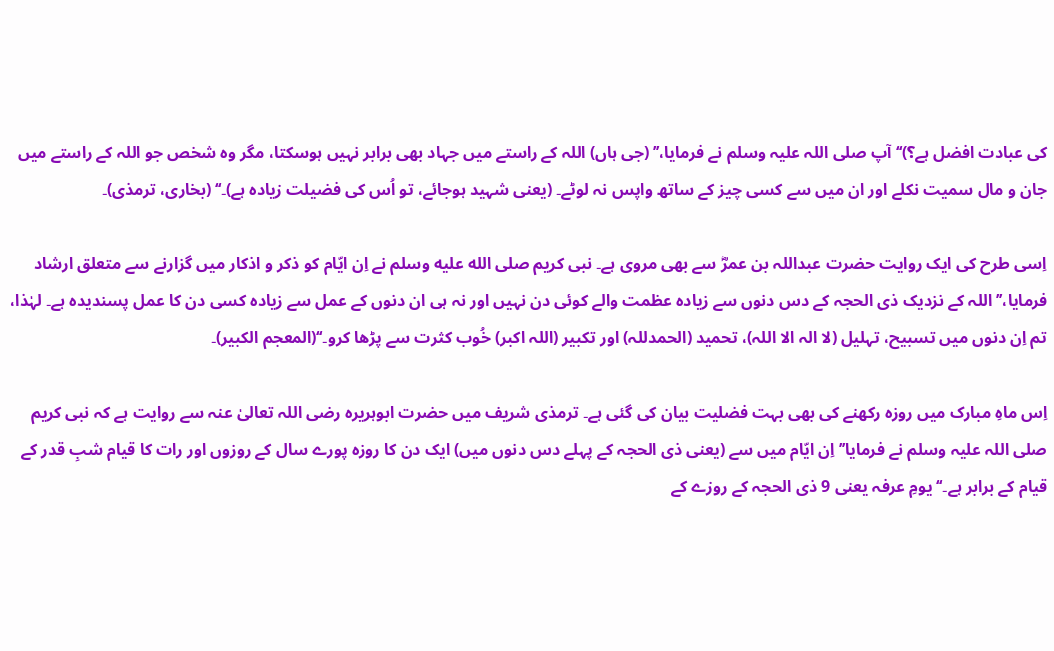کی عبادت افضل ہے؟)‘‘ آپ صلی اللہ علیہ وسلم نے فرمایا،’’ (جی ہاں) اللہ کے راستے میں جہاد بھی برابر نہیں ہوسکتا، مگر وہ شخص جو اللہ کے راستے میں جان و مال سمیت نکلے اور ان میں سے کسی چیز کے ساتھ واپس نہ لوٹے۔ (یعنی شہید ہوجائے، تو اُس کی فضیلت زیادہ ہے)۔‘‘ (بخاری، ترمذی)۔

اِسی طرح کی ایک روایت حضرت عبداللہ بن عمرؓ سے بھی مروی ہے۔ نبی کریم صلى الله عليه وسلم نے اِن ایّام کو ذکر و اذکار میں گزارنے سے متعلق ارشاد فرمایا،’’ اللہ کے نزدیک ذی الحجہ کے دس دنوں سے زیادہ عظمت والے کوئی دن نہیں اور نہ ہی ان دنوں کے عمل سے زیادہ کسی دن کا عمل پسندیدہ ہے۔ لہٰذا، تم اِن دنوں میں تسبیح، تہلیل (لا الہ الا اللہ)، تحمید (الحمدللہ) اور تکبیر (اللہ اکبر) خُوب کثرت سے پڑھا کرو۔‘‘(المعجم الکبیر)۔

اِس ماہِ مبارک میں روزہ رکھنے کی بھی بہت فضلیت بیان کی گئی ہے۔ ترمذی شریف میں حضرت ابوہریرہ رضی اللہ تعالیٰ عنہ سے روایت ہے کہ نبی کریم صلی اللہ علیہ وسلم نے فرمایا’’ اِن ایّام میں سے (یعنی ذی الحجہ کے پہلے دس دنوں میں) ایک دن کا روزہ پورے سال کے روزوں اور رات کا قیام شبِ قدر کے قیام کے برابر ہے۔‘‘یومِ عرفہ یعنی 9 ذی الحجہ کے روزے کے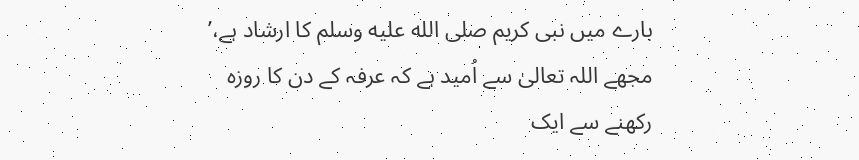بارے میں نبی کریم صلى الله عليه وسلم کا ارشاد ہے،’ مجھے اللہ تعالیٰ سے اُمید ہے کہ عرفہ کے دن کا روزہ رکھنے سے ایک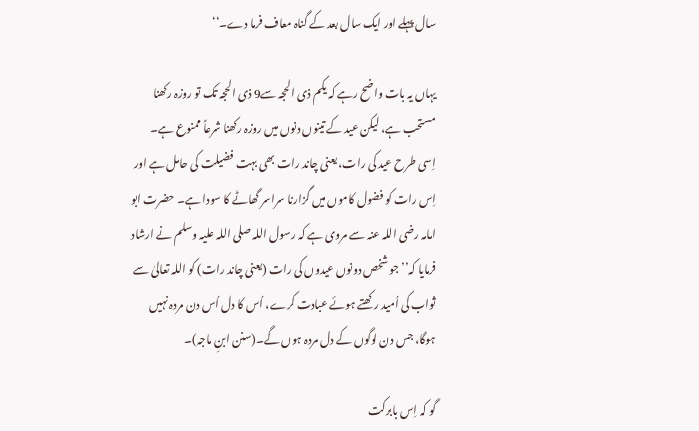سال پہلے اور ایک سال بعد کے گناہ معاف فرما دے۔‘‘

یہاں یہ بات واضح رہے کہ یکم ذی الحجہ سے9 ذی الحجہ تک تو روزہ رکھنا مستحب ہے، لیکن عید کے تینوں دنوں میں روزہ رکھنا شرعاً ممنوع ہے۔ اِسی طرح عید کی رات، یعنی چاند رات بھی بہت فضیلت کی حامل ہے اور اِس رات کو فضول کاموں میں گزارنا سراسر گھاٹے کا سودا ہے۔ حضرت ابو امامہ رضی اللہ عنہ سے مروی ہے کہ رسول اللہ صلی اللہ علیہ وسلم نے ارشاد فرمایا کہ’’ جو شخص دونوں عیدوں کی رات (یعنی چاند رات) کو اللہ تعالیٰ سے ثواب کی اُمید رکھتے ہوئے عبادت کرے، اُس کا دل اُس دن مردہ نہیں ہوگا، جس دن لوگوں کے دل مردہ ہوں گے۔(سنن ابنِ ماجہ)۔

گو کہ اِس بابرکت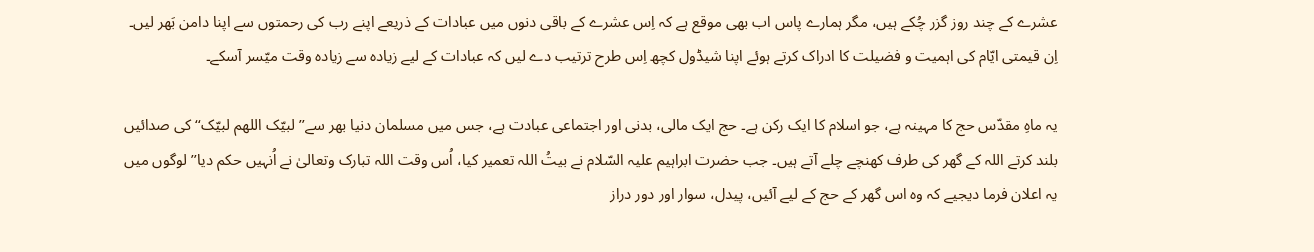عشرے کے چند روز گزر چُکے ہیں، مگر ہمارے پاس اب بھی موقع ہے کہ اِس عشرے کے باقی دنوں میں عبادات کے ذریعے اپنے رب کی رحمتوں سے اپنا دامن بَھر لیں۔ اِن قیمتی ایّام کی اہمیت و فضیلت کا ادراک کرتے ہوئے اپنا شیڈول کچھ اِس طرح ترتیب دے لیں کہ عبادات کے لیے زیادہ سے زیادہ وقت میّسر آسکے۔

یہ ماہِ مقدّس حج کا مہینہ ہے، جو اسلام کا ایک رکن ہے۔ حج ایک مالی، بدنی اور اجتماعی عبادت ہے، جس میں مسلمان دنیا بھر سے’’ لبیّک اللھم لبیّک‘‘ کی صدائیں بلند کرتے اللہ کے گھر کی طرف کھنچے چلے آتے ہیں۔ جب حضرت ابراہیم علیہ السّلام نے بیتُ اللہ تعمیر کیا، اُس وقت اللہ تبارک وتعالیٰ نے اُنہیں حکم دیا’’لوگوں میں یہ اعلان فرما دیجیے کہ وہ اس گھر کے حج کے لیے آئیں، پیدل، سوار اور دور دراز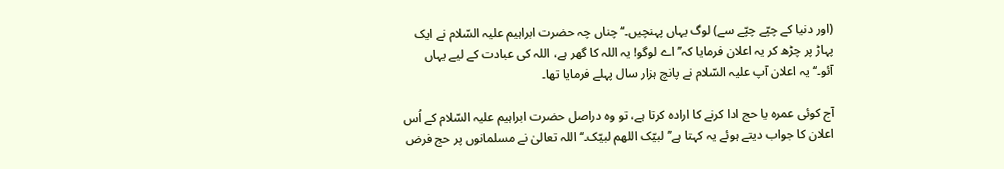(اور دنیا کے چپّے چپّے سے) لوگ یہاں پہنچیں۔‘‘چناں چہ حضرت ابراہیم علیہ السّلام نے ایک پہاڑ پر چڑھ کر یہ اعلان فرمایا کہ’’اے لوگو! یہ اللہ کا گھر ہے، اللہ کی عبادت کے لیے یہاں آئو۔‘‘یہ اعلان آپ علیہ السّلام نے پانچ ہزار سال پہلے فرمایا تھا۔

آج کوئی عمرہ یا حج ادا کرنے کا ارادہ کرتا ہے، تو وہ دراصل حضرت ابراہیم علیہ السّلام کے اُس اعلان کا جواب دیتے ہوئے یہ کہتا ہے’’لبیّک اللھم لبیّک۔‘‘ اللہ تعالیٰ نے مسلمانوں پر حج فرض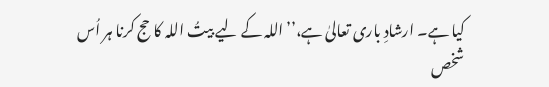کیا ہے۔ ارشادِ باری تعالیٰ ہے،’’اللہ کے لیے بیتُ اللہ کا حج کرنا ہر اُس شخص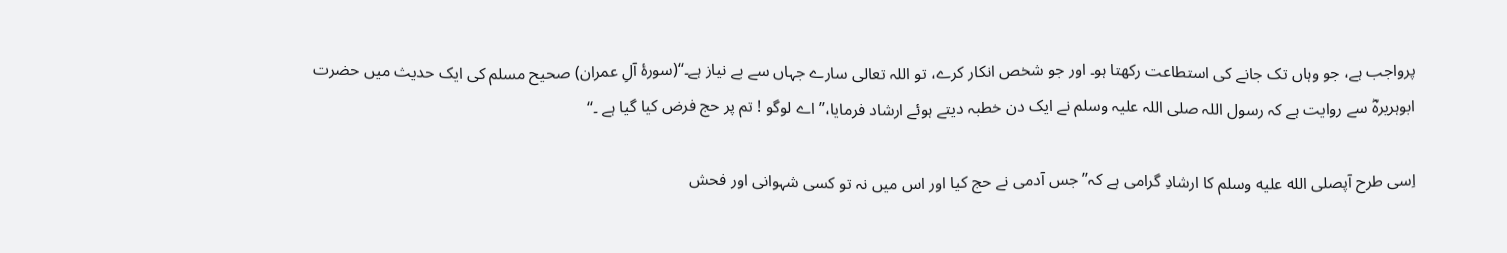پرواجب ہے، جو وہاں تک جانے کی استطاعت رکھتا ہو۔ اور جو شخص انکار کرے، تو اللہ تعالی سارے جہاں سے بے نیاز ہے۔‘‘(سورۂ آلِ عمران) صحیح مسلم کی ایک حدیث میں حضرت ابوہریرہؓ سے روایت ہے کہ رسول اللہ صلی اللہ علیہ وسلم نے ایک دن خطبہ دیتے ہوئے ارشاد فرمایا،’’اے لوگو ! تم پر حج فرض کیا گیا ہے ۔‘‘

اِسی طرح آپصلى الله عليه وسلم کا ارشادِ گرامی ہے کہ’’جس آدمی نے حج کیا اور اس میں نہ تو کسی شہوانی اور فحش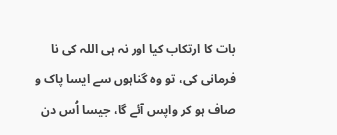بات کا ارتکاب کیا اور نہ ہی اللہ کی نا فرمانی کی، تو وہ گناہوں سے ایسا پاک و صاف ہو کر واپس آئے گا، جیسا اُس دن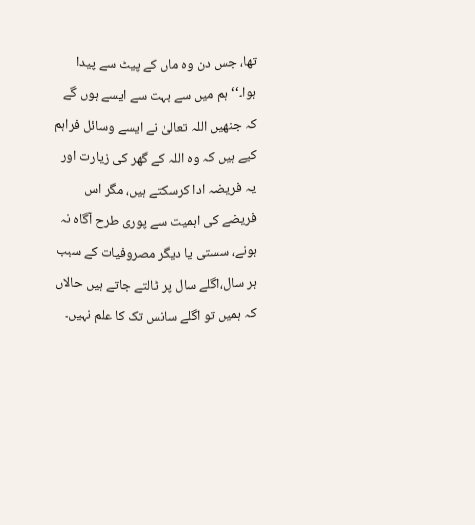تھا، جس دن وہ ماں کے پیٹ سے پیدا ہوا۔‘‘ہم میں سے بہت سے ایسے ہوں گے کہ جنھیں اللہ تعالیٰ نے ایسے وسائل فراہم کیے ہیں کہ وہ اللہ کے گھر کی زیارت اور یہ فریضہ ادا کرسکتے ہیں، مگر اس فریضے کی اہمیت سے پوری طرح آگاہ نہ ہونے، سستی یا دیگر مصروفیات کے سبب ہر سال،اگلے سال پر ٹالتے جاتے ہیں حالاں کہ ہمیں تو اگلے سانس تک کا علم نہیں۔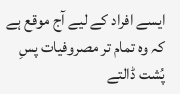ایسے افراد کے لیے آج موقع ہے کہ وہ تمام تر مصروفیات پسِ پُشت ڈالتے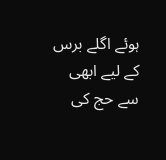ہوئے اگلے برس کے لیے ابھی سے حج کی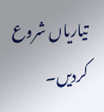تیاریاں شروع کردیں۔